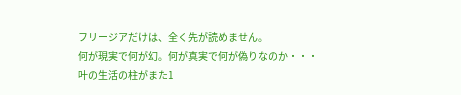フリージアだけは、全く先が読めません。
何が現実で何が幻。何が真実で何が偽りなのか・・・
叶の生活の柱がまた1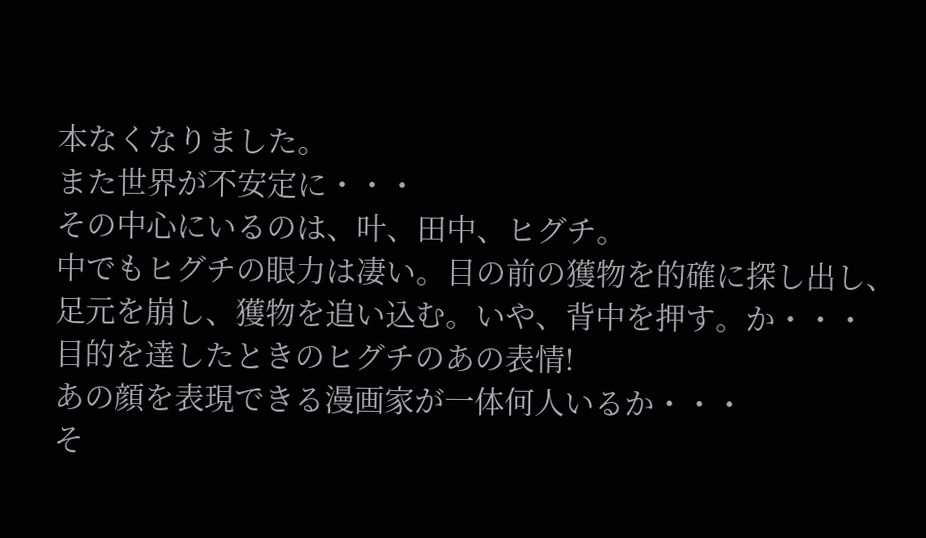本なくなりました。
また世界が不安定に・・・
その中心にいるのは、叶、田中、ヒグチ。
中でもヒグチの眼力は凄い。目の前の獲物を的確に探し出し、
足元を崩し、獲物を追い込む。いや、背中を押す。か・・・
目的を達したときのヒグチのあの表情!
あの顔を表現できる漫画家が一体何人いるか・・・
そ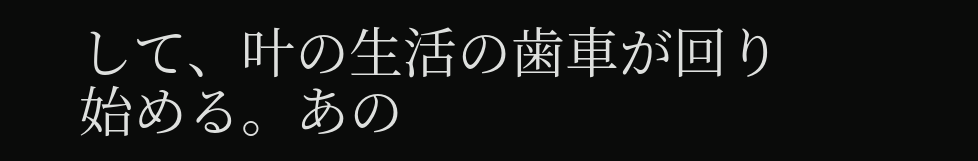して、叶の生活の歯車が回り始める。あの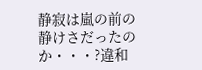静寂は嵐の前の
静けさだったのか・・・?違和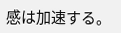感は加速する。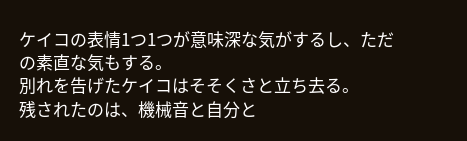ケイコの表情1つ1つが意味深な気がするし、ただの素直な気もする。
別れを告げたケイコはそそくさと立ち去る。
残されたのは、機械音と自分と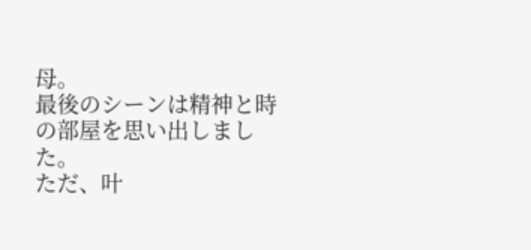母。
最後のシーンは精神と時の部屋を思い出しました。
ただ、叶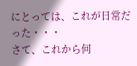にとっては、これが日常だった・・・
さて、これから何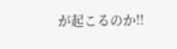が起こるのか!!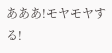あああ!モヤモヤする!